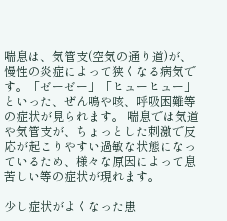喘息は、気管支(空気の通り道)が、慢性の炎症によって狭くなる病気です。「ゼーゼー」「ヒューヒュー」といった、ぜん鳴や咳、呼吸困難等の症状が見られます。 喘息では気道や気管支が、ちょっとした刺激で反応が起こりやすい過敏な状態になっているため、様々な原因によって息苦しい等の症状が現れます。

少し症状がよくなった患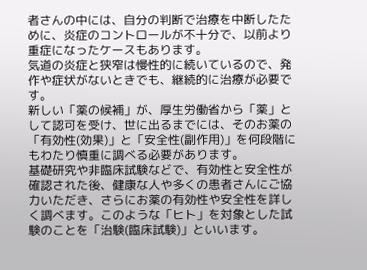者さんの中には、自分の判断で治療を中断したために、炎症のコントロールが不十分で、以前より重症になったケースもあります。
気道の炎症と狭窄は慢性的に続いているので、発作や症状がないときでも、継続的に治療が必要です。
新しい「薬の候補」が、厚生労働省から「薬」として認可を受け、世に出るまでには、そのお薬の「有効性(効果)」と「安全性(副作用)」を何段階にもわたり慎重に調べる必要があります。
基礎研究や非臨床試験などで、有効性と安全性が確認された後、健康な人や多くの患者さんにご協力いただき、さらにお薬の有効性や安全性を詳しく調べます。このような「ヒト」を対象とした試験のことを「治験(臨床試験)」といいます。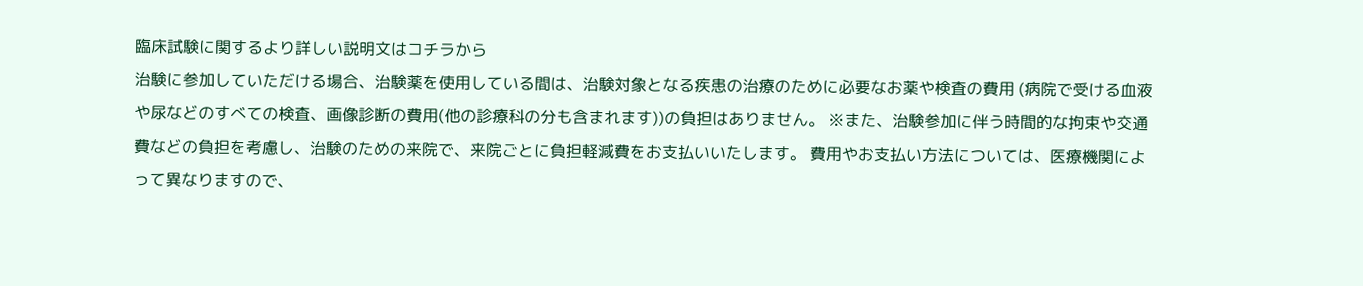臨床試験に関するより詳しい説明文はコチラから
治験に参加していただける場合、治験薬を使用している間は、治験対象となる疾患の治療のために必要なお薬や検査の費用 (病院で受ける血液や尿などのすべての検査、画像診断の費用(他の診療科の分も含まれます))の負担はありません。 ※また、治験参加に伴う時間的な拘束や交通費などの負担を考慮し、治験のための来院で、来院ごとに負担軽減費をお支払いいたします。 費用やお支払い方法については、医療機関によって異なりますので、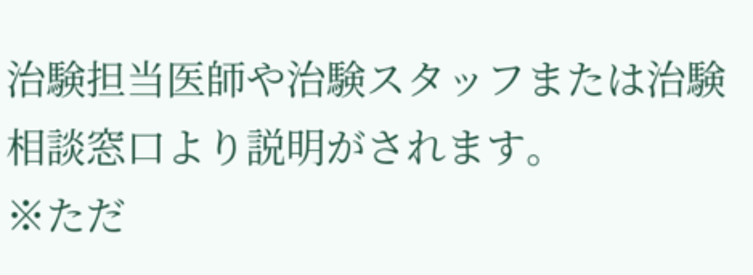治験担当医師や治験スタッフまたは治験相談窓口より説明がされます。
※ただ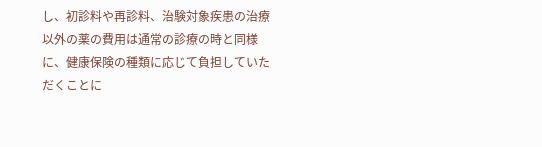し、初診料や再診料、治験対象疾患の治療以外の薬の費用は通常の診療の時と同様に、健康保険の種類に応じて負担していただくことに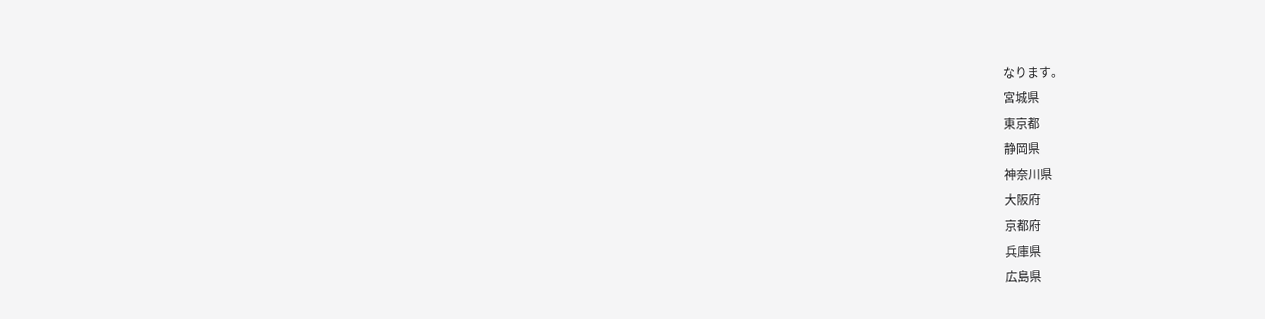なります。
宮城県
東京都
静岡県
神奈川県
大阪府
京都府
兵庫県
広島県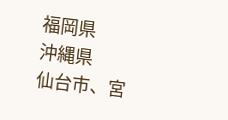福岡県
沖縄県
仙台市、宮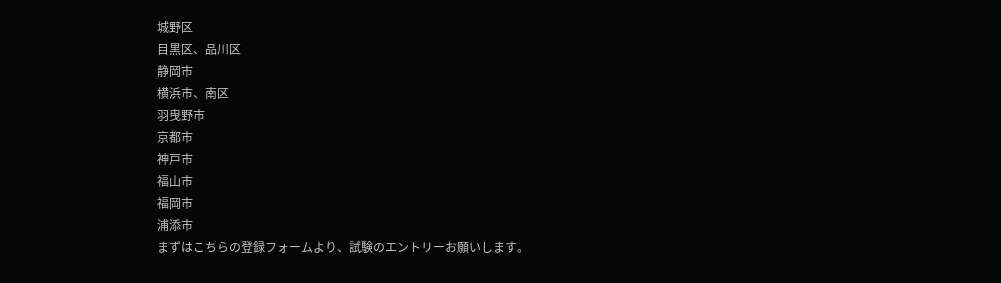城野区
目黒区、品川区
静岡市
横浜市、南区
羽曳野市
京都市
神戸市
福山市
福岡市
浦添市
まずはこちらの登録フォームより、試験のエントリーお願いします。